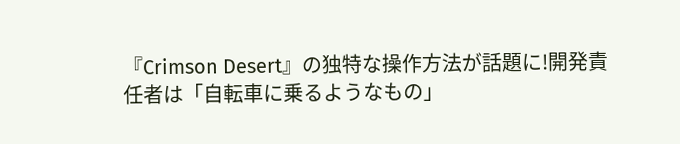『Crimson Desert』の独特な操作方法が話題に!開発責任者は「自転車に乗るようなもの」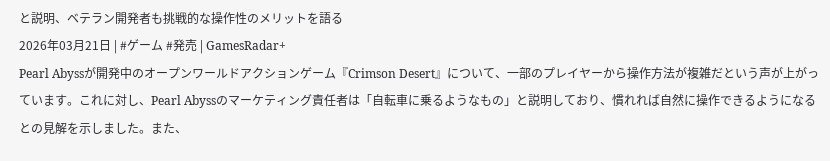と説明、ベテラン開発者も挑戦的な操作性のメリットを語る
2026年03月21日 | #ゲーム #発売 | GamesRadar+
Pearl Abyssが開発中のオープンワールドアクションゲーム『Crimson Desert』について、一部のプレイヤーから操作方法が複雑だという声が上がっています。これに対し、Pearl Abyssのマーケティング責任者は「自転車に乗るようなもの」と説明しており、慣れれば自然に操作できるようになるとの見解を示しました。また、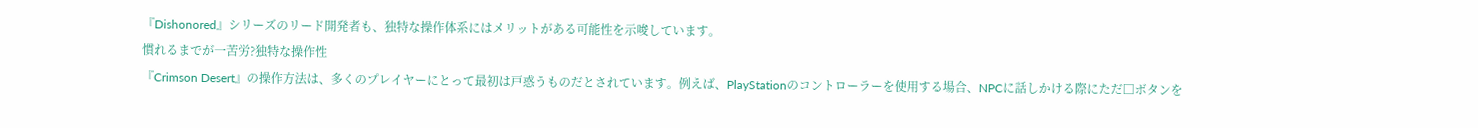『Dishonored』シリーズのリード開発者も、独特な操作体系にはメリットがある可能性を示唆しています。
慣れるまでが一苦労?独特な操作性
『Crimson Desert』の操作方法は、多くのプレイヤーにとって最初は戸惑うものだとされています。例えば、PlayStationのコントローラーを使用する場合、NPCに話しかける際にただ□ボタンを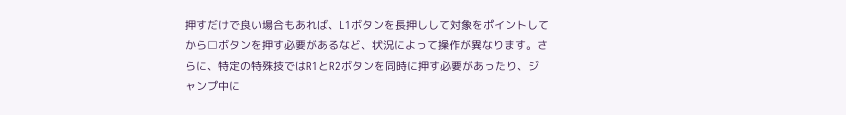押すだけで良い場合もあれば、L1ボタンを長押しして対象をポイントしてから□ボタンを押す必要があるなど、状況によって操作が異なります。さらに、特定の特殊技ではR1とR2ボタンを同時に押す必要があったり、ジャンプ中に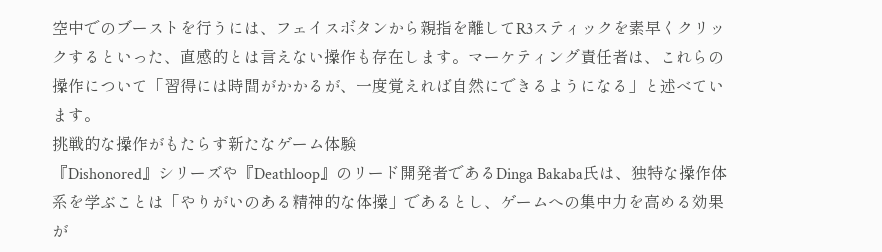空中でのブーストを行うには、フェイスボタンから親指を離してR3スティックを素早くクリックするといった、直感的とは言えない操作も存在します。マーケティング責任者は、これらの操作について「習得には時間がかかるが、一度覚えれば自然にできるようになる」と述べています。
挑戦的な操作がもたらす新たなゲーム体験
『Dishonored』シリーズや『Deathloop』のリード開発者であるDinga Bakaba氏は、独特な操作体系を学ぶことは「やりがいのある精神的な体操」であるとし、ゲームへの集中力を高める効果が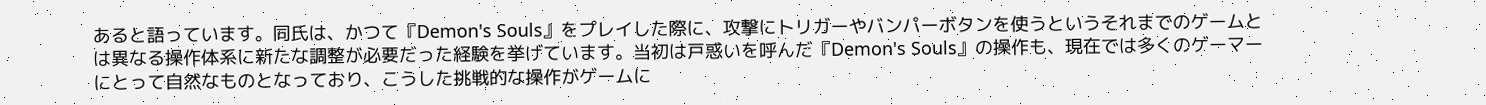あると語っています。同氏は、かつて『Demon's Souls』をプレイした際に、攻撃にトリガーやバンパーボタンを使うというそれまでのゲームとは異なる操作体系に新たな調整が必要だった経験を挙げています。当初は戸惑いを呼んだ『Demon's Souls』の操作も、現在では多くのゲーマーにとって自然なものとなっており、こうした挑戦的な操作がゲームに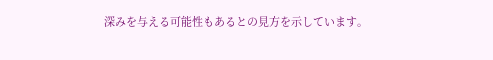深みを与える可能性もあるとの見方を示しています。